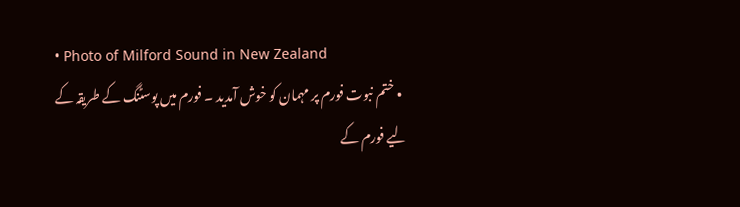• Photo of Milford Sound in New Zealand
  • ختم نبوت فورم پر مہمان کو خوش آمدید ۔ فورم میں پوسٹنگ کے طریقہ کے لیے فورم کے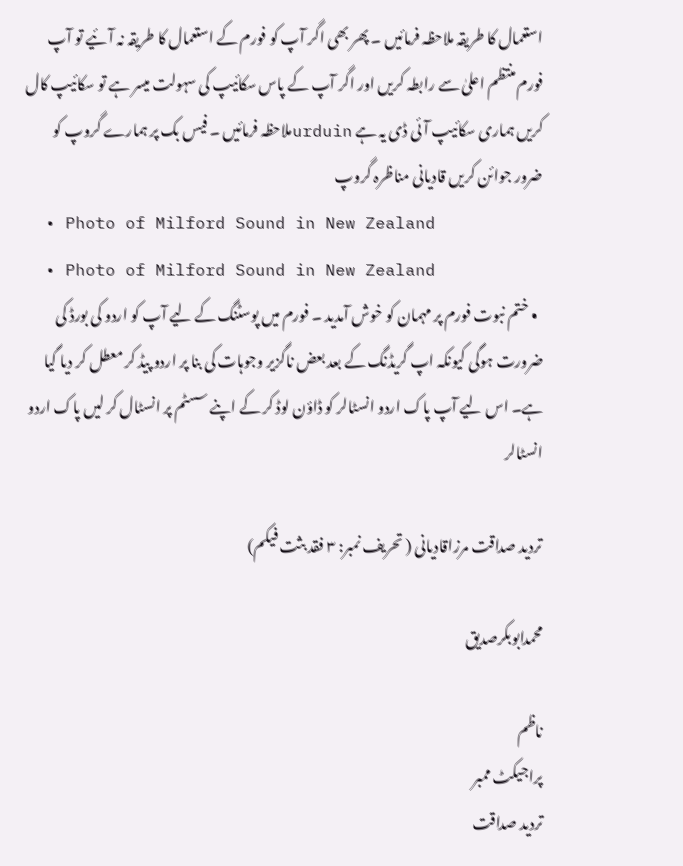استعمال کا طریقہ ملاحظہ فرمائیں ۔ پھر بھی اگر آپ کو فورم کے استعمال کا طریقہ نہ آئیے تو آپ فورم منتظم اعلیٰ سے رابطہ کریں اور اگر آپ کے پاس سکائیپ کی سہولت میسر ہے تو سکائیپ کال کریں ہماری سکائیپ آئی ڈی یہ ہے urduinملاحظہ فرمائیں ۔ فیس بک پر ہمارے گروپ کو ضرور جوائن کریں قادیانی مناظرہ گروپ
  • Photo of Milford Sound in New Zealand
  • Photo of Milford Sound in New Zealand
  • ختم نبوت فورم پر مہمان کو خوش آمدید ۔ فورم میں پوسٹنگ کے لیے آپ کو اردو کی بورڈ کی ضرورت ہوگی کیونکہ اپ گریڈنگ کے بعد بعض ناگزیر وجوہات کی بنا پر اردو پیڈ کر معطل کر دیا گیا ہے۔ اس لیے آپ پاک اردو انسٹالر کو ڈاؤن لوڈ کر کے اپنے سسٹم پر انسٹال کر لیں پاک اردو انسٹالر

تردید صداقت مرزاقادیانی ( تحریف نمبر: ۳ فقد بثت فیکم)

محمدابوبکرصدیق

ناظم
پراجیکٹ ممبر
تردید صداقت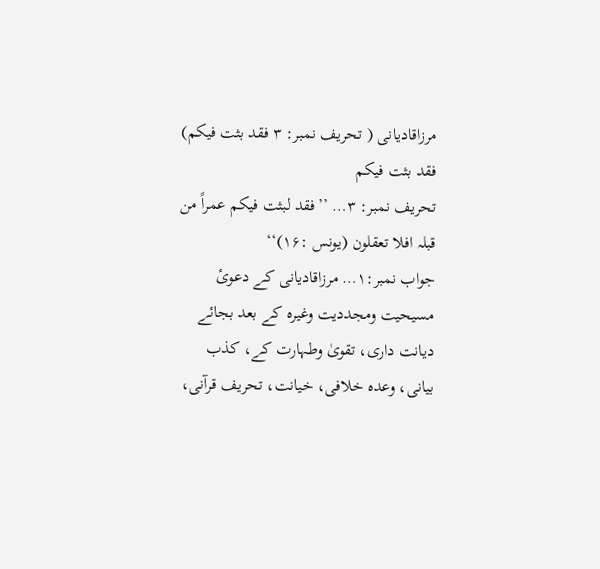مرزاقادیانی ( تحریف نمبر: ۳ فقد بثت فیکم)
فقد بثت فیکم
تحریف نمبر: ۳… ’’فقد لبثت فیکم عمراً من قبلہ افلا تعقلون (یونس :۱۶)‘‘
جواب نمبر:۱… مرزاقادیانی کے دعویٔ مسیحیت ومجددیت وغیرہ کے بعد بجائے دیانت داری، تقویٰ وطہارت کے، کذب بیانی، وعدہ خلافی، خیانت، تحریف قرآنی،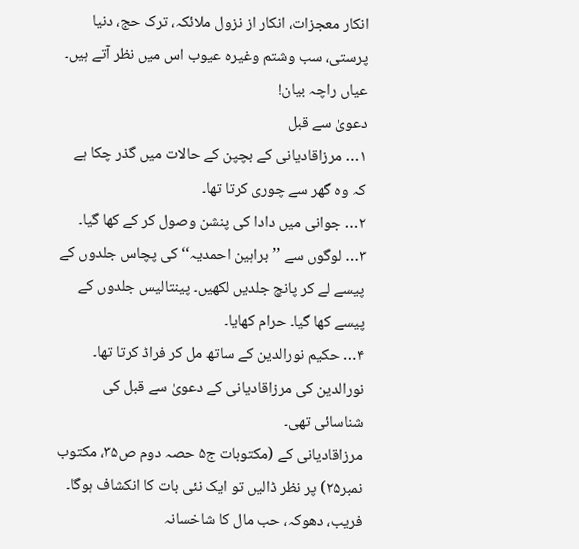انکار معجزات، انکار از نزول ملائکہ، ترک حج، دنیا پرستی، سب وشتم وغیرہ عیوب اس میں نظر آتے ہیں۔ عیاں راچہ بیان!
دعویٰ سے قبل
۱… مرزاقادیانی کے بچپن کے حالات میں گذر چکا ہے کہ وہ گھر سے چوری کرتا تھا۔
۲… جوانی میں دادا کی پنشن وصول کر کے کھا گیا۔
۳… لوگوں سے ’’براہین احمدیہ‘‘ کی پچاس جلدوں کے پیسے لے کر پانچ جلدیں لکھیں۔ پینتالیس جلدوں کے پیسے کھا گیا۔ حرام کھایا۔
۴… حکیم نورالدین کے ساتھ مل کر فراڈ کرتا تھا۔ نورالدین کی مرزاقادیانی کے دعویٰ سے قبل کی شناسائی تھی۔
مرزاقادیانی کے (مکتوبات ج۵ حصہ دوم ص۳۵، مکتوب نمبر۲۵) پر نظر ڈالیں تو ایک نئی بات کا انکشاف ہوگا۔ فریب، دھوکہ، حب مال کا شاخسانہ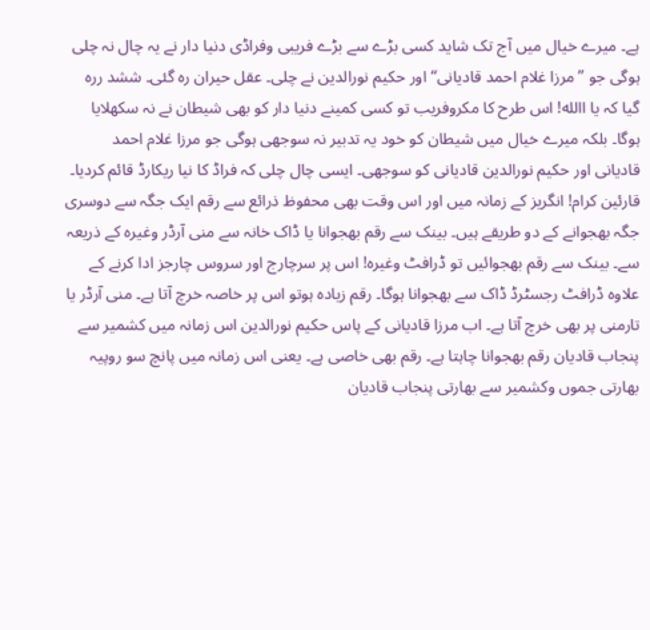ہے۔ میرے خیال میں آج تک شاید کسی بڑے سے بڑے فریبی وفراڈی دنیا دار نے یہ چال نہ چلی ہوگی جو ’’مرزا غلام احمد قادیانی‘‘ اور حکیم نورالدین نے چلی۔ عقل حیران رہ گئی۔ ششد ررہ گیا کہ یا االله! اس طرح کا مکروفریب تو کسی کمینے دنیا دار کو بھی شیطان نے نہ سکھلایا ہوگا۔ بلکہ میرے خیال میں شیطان کو خود یہ تدبیر نہ سوجھی ہوگی جو مرزا غلام احمد قادیانی اور حکیم نورالدین قادیانی کو سوجھی۔ ایسی چال چلی کہ فراڈ کا نیا ریکارڈ قائم کردیا۔
قارئین کرام! انگریز کے زمانہ میں اور اس وقت بھی محفوظ ذرائع سے رقم ایک جگہ سے دوسری جگہ بھجوانے کے دو طریقے ہیں۔ بینک سے رقم بھجوانا یا ڈاک خانہ سے منی آرڈر وغیرہ کے ذریعہ سے۔ بینک سے رقم بھجوائیں تو ڈرافٹ وغیرہ! اس پر سرچارج اور سروس چارجز ادا کرنے کے علاوہ ڈرافٹ رجسٹرڈ ڈاک سے بھجوانا ہوگا۔ رقم زیادہ ہوتو اس پر خاصہ خرچ آتا ہے۔ منی آرڈر یا تارمنی پر بھی خرچ آتا ہے۔ اب مرزا قادیانی کے پاس حکیم نورالدین اس زمانہ میں کشمیر سے پنجاب قادیان رقم بھجوانا چاہتا ہے۔ رقم بھی خاصی ہے۔ یعنی اس زمانہ میں پانچ سو روپیہ بھارتی جموں وکشمیر سے بھارتی پنجاب قادیان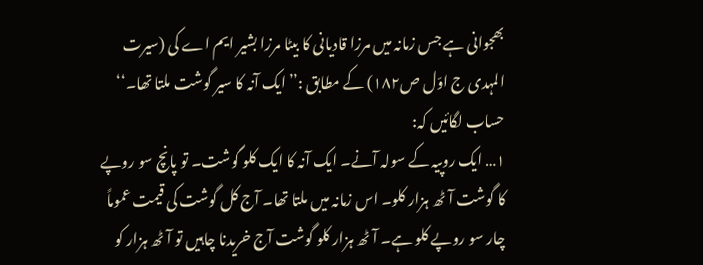بھجوانی ہے جس زمانہ میں مرزا قادیانی کا بیٹا مرزا بشیر ایم اے کی (سیرت المہدی ج اوّل ص۱۸۲) کے مطابق :’’ایک آنہ کا سیر گوشت ملتا تھا۔‘‘ حساب لگائیں کہ:
۱… ایک روپیہ کے سولہ آنے۔ ایک آنہ کا ایک کلو گوشت۔ تو پانچ سو روپے کا گوشت آٹھ ہزار کلو۔ اس زمانہ میں ملتا تھا۔ آج کل گوشت کی قیمت عموماً چار سو روپے کلو ہے۔ آٹھ ہزار کلو گوشت آج خریدنا چاہیں تو آٹھ ہزار کو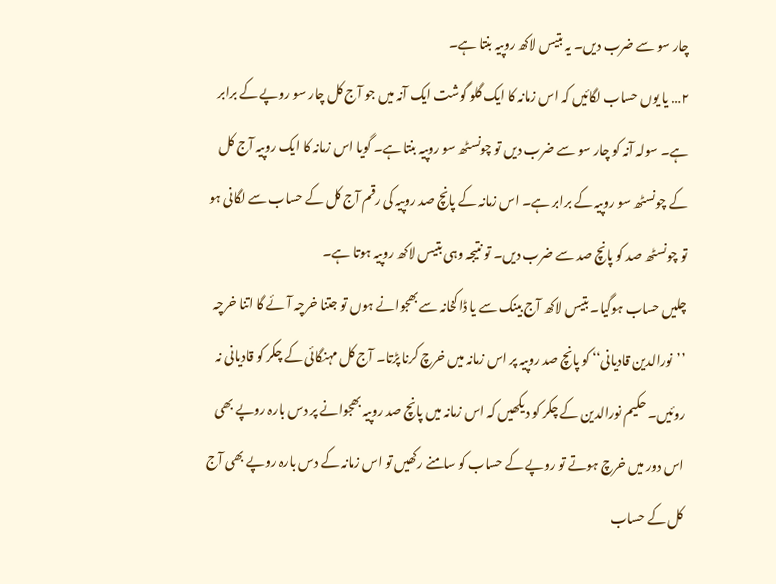چار سو سے ضرب دیں۔ یہ بتیس لاکھ روپیہ بنتا ہے۔
۲… یا یوں حساب لگائیں کہ اس زمانہ کا ایک گلو گوشت ایک آنہ میں جو آج کل چار سو روپے کے برابر ہے۔ سولہ آنہ کو چار سو سے ضرب دیں تو چونسٹھ سو روپیہ بنتا ہے۔ گویا اس زمانہ کا ایک روپیہ آج کل کے چونسٹھ سو روپیہ کے برابر ہے۔ اس زمانہ کے پانچ صد روپیہ کی رقم آج کل کے حساب سے لگانی ہو تو چونسٹھ صد کو پانچ صد سے ضرب دیں۔ تو نتیجہ وہی بتیس لاکھ روپیہ ہوتا ہے۔
چلیں حساب ہوگیا۔ بتیس لاکھ آج بینک سے یا ڈاکخانہ سے بھجوانے ہوں تو جتنا خرچہ آئے گا اتنا خرچہ ’’نورالدین قادیانی‘‘ کو پانچ صد روپیہ پر اس زمانہ میں خرچ کرنا پڑتا۔ آج کل مہنگائی کے چکر کو قادیانی نہ روئیں۔ حکیم نورالدین کے چکر کو دیکھیں کہ اس زمانہ میں پانچ صد روپیہ بھجوانے پر دس بارہ روپے بھی اس دور میں خرچ ہوتے تو روپے کے حساب کو سامنے رکھیں تو اس زمانہ کے دس بارہ روپے بھی آج کل کے حساب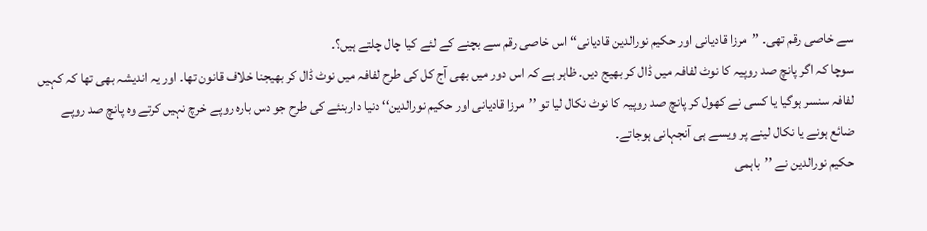سے خاصی رقم تھی۔ ’’مرزا قادیانی اور حکیم نورالدین قادیانی‘‘ اس خاصی رقم سے بچنے کے لئے کیا چال چلتے ہیں؟۔
سوچا کہ اگر پانچ صد روپیہ کا نوٹ لفافہ میں ڈال کر بھیج دیں۔ ظاہر ہے کہ اس دور میں بھی آج کل کی طرح لفافہ میں نوٹ ڈال کر بھیجنا خلاف قانون تھا۔ اور یہ اندیشہ بھی تھا کہ کہیں لفافہ سنسر ہوگیا یا کسی نے کھول کر پانچ صد روپیہ کا نوٹ نکال لیا تو ’’مرزا قادیانی اور حکیم نورالدین‘‘ دنیا داربنئے کی طرح جو دس بارہ روپے خرچ نہیں کرتے وہ پانچ صد روپے ضائع ہونے یا نکال لینے پر ویسے ہی آنجہانی ہوجاتے۔
حکیم نورالدین نے ’’باہمی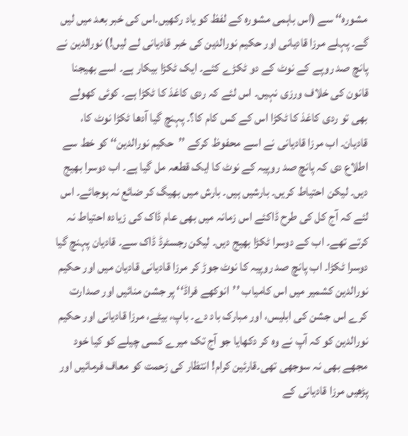مشورہ‘‘ سے (اس باہمی مشورہ کے لفظ کو یاد رکھیں۔اس کی خبر بعد میں لیں گے۔ پہلے مرزا قادیانی اور حکیم نورالدین کی خبر قادیانی لے لیں!) نورالدین نے پانچ صد روپے کے نوٹ کے دو ٹکڑے کئے۔ ایک ٹکڑا بیکار ہے۔ اسے بھیجنا قانون کی خلاف ورزی نہیں۔ اس لئے کہ ردی کاغذ کا ٹکڑا ہے۔ کوئی کھولے بھی تو ردی کاغذ کا ٹکڑا اس کے کس کام کا؟۔ پہنچ گیا آدھا ٹکڑا نوٹ کا، قادیان۔ اب مرزا قادیانی نے اسے محفوظ کرکے ’’حکیم نورالدین‘‘ کو خط سے اطلاع دی کہ پانچ صد روپیہ کے نوٹ کا ایک قطعہ مل گیا ہے۔ اب دوسرا بھیج دیں۔ لیکن احتیاط کریں۔ بارشیں ہیں۔ بارش میں بھیگ کر ضائع نہ ہوجائے۔ اس لئے کہ آج کل کی طرح ڈاکئے اس زمانہ میں بھی عام ڈاک کی زیادہ احتیاط نہ کرتے تھے۔ اب کے دوسرا ٹکڑا بھیج دیں۔ لیکن رجسٹرڈ ڈاک سے۔ قادیان پہنچ گیا دوسرا ٹکڑا۔ اب پانچ صد روپیہ کا نوٹ جوڑ کر مرزا قادیانی قادیان میں اور حکیم نورالدین کشمیر میں اس کامیاب ’’انوکھے فراڈ‘‘ پر جشن منائیں اور صدارت کرے اس جشن کی ابلیس، اور مبارک باد دے۔ باپ، بیٹے، مرزا قادیانی اور حکیم نورالدین کو کہ آپ نے وہ کر دکھایا جو آج تک میرے کسی چیلے کو کیا خود مجھے بھی نہ سوجھی تھی۔قارئین کرام! انتظار کی زحمت کو معاف فرمائیں اور پڑھیں مرزا قادیانی کے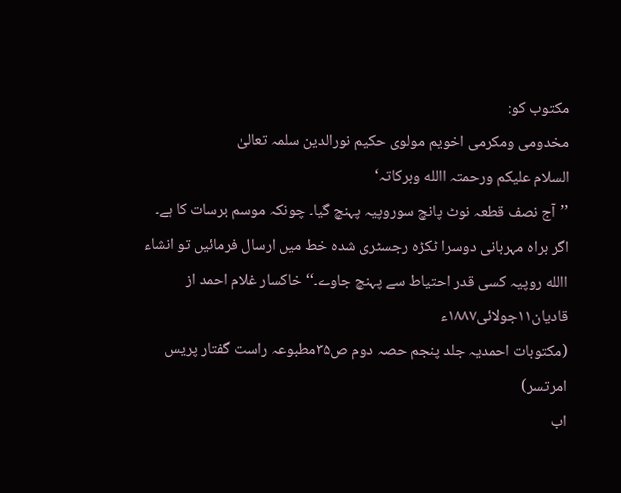مکتوب کو:
مخدومی ومکرمی اخویم مولوی حکیم نورالدین سلمہ تعالیٰ
السلام علیکم ورحمتہ االله وبرکاتہ‘
’’آج نصف قطعہ نوٹ پانچ سوروپیہ پہنچ گیا۔ چونکہ موسم برسات کا ہے۔ اگر براہ مہربانی دوسرا ٹکڑہ رجسٹری شدہ خط میں ارسال فرمائیں تو انشاء االله روپیہ کسی قدر احتیاط سے پہنچ جاوے۔‘‘ خاکسار غلام احمد از قادیان۱۱جولائی۱۸۸۷ء
(مکتوبات احمدیہ جلد پنجم حصہ دوم ص۳۵مطبوعہ راست گفتار پریس امرتسر)
اب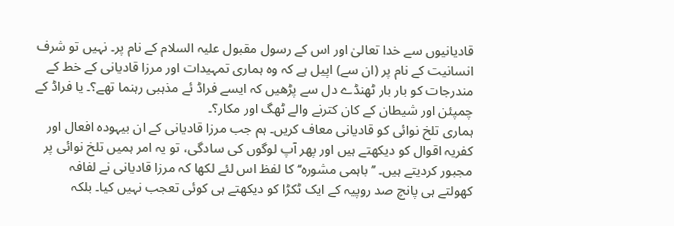قادیانیوں سے خدا تعالیٰ اور اس کے رسول مقبول علیہ السلام کے نام پر۔ نہیں تو شرف انسانیت کے نام پر (ان سے) اپیل ہے کہ وہ ہماری تمہیدات اور مرزا قادیانی کے خط کے مندرجات کو بار بار ٹھنڈے دل سے پڑھیں کہ ایسے فراڈ ئے مذہبی رہنما تھے؟۔ یا فراڈ کے چمپئن اور شیطان کے کان کترنے والے ٹھگ اور مکار؟۔
ہماری تلخ نوائی کو قادیانی معاف کریں۔ ہم جب مرزا قادیانی کے ان بیہودہ افعال اور کفریہ اقوال کو دیکھتے ہیں اور پھر آپ لوگوں کی سادگی، تو یہ امر ہمیں تلخ نوائی پر مجبور کردیتے ہیں۔ ’’باہمی مشورہ‘‘ کا لفظ اس لئے لکھا کہ مرزا قادیانی نے لفافہ کھولتے ہی پانچ صد روپیہ کے ایک ٹکڑا کو دیکھتے ہی کوئی تعجب نہیں کیا۔ بلکہ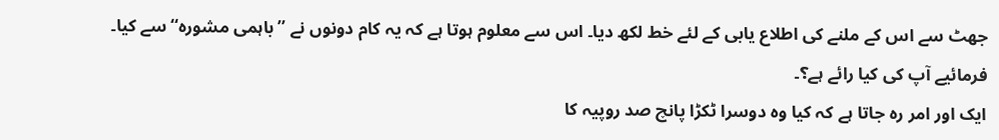جھٹ سے اس کے ملنے کی اطلاع یابی کے لئے خط لکھ دیا۔ اس سے معلوم ہوتا ہے کہ یہ کام دونوں نے ’’باہمی مشورہ‘‘ سے کیا۔ فرمائیے آپ کی کیا رائے ہے؟۔
ایک اور امر رہ جاتا ہے کہ کیا وہ دوسرا ٹکڑا پانچ صد روپیہ کا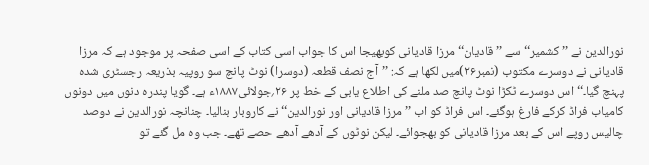نورالدین نے ’’کشمیر‘‘ سے ’’قادیان‘‘ مرزا قادیانی کوبھیجا اس کا جواب اسی کتاب کے اسی صفحہ پر موجود ہے کہ مرزا قادیانی نے دوسرے مکتوب (نمبر۲۶)میں لکھا ہے کہ: ’’آج نصف قطعہ (دوسرا) نوٹ پانچ سو روپیہ بذریعہ رجسٹری شدہ پہنچ گیا۔‘‘ اس دوسرے ٹکڑا نوٹ پانچ صد ملنے کی اطلاع یابی کے خط پر ۲۶؍جولائی۱۸۸۷ء ہے۔ گویا پندرہ دنوں میں دونوں کامیاب فراڈ کرکے فارغ ہوگئے۔ اس فراڈ کو اب ’’مرزا قادیانی اور نورالدین‘‘ نے کاروبار بنالیا۔ چنانچہ نورالدین نے دوصد چالیس روپے اس کے بعد مرزا قادیانی کو بھجوائے۔ لیکن نوٹوں کے آدھے آدھے حصے تھے۔ جب وہ مل گئے تو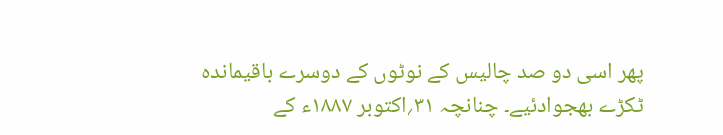پھر اسی دو صد چالیس کے نوٹوں کے دوسرے باقیماندہ ٹکڑے بھجوادئیے۔ چنانچہ ۳۱؍اکتوبر ۱۸۸۷ء کے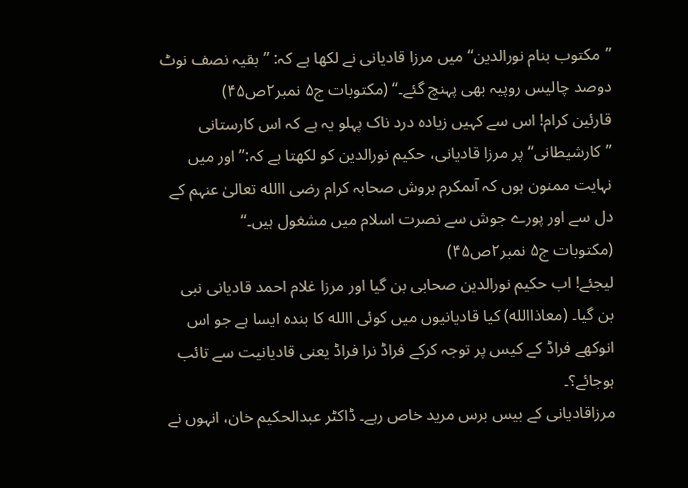’’مکتوب بنام نورالدین‘‘ میں مرزا قادیانی نے لکھا ہے کہ: ’’بقیہ نصف نوٹ دوصد چالیس روپیہ بھی پہنچ گئے۔‘‘ (مکتوبات ج۵ نمبر۲ص۴۵)
قارئین کرام! اس سے کہیں زیادہ درد ناک پہلو یہ ہے کہ اس کارستانی ’’کارشیطانی‘‘ پر مرزا قادیانی، حکیم نورالدین کو لکھتا ہے کہ:’’ اور میں نہایت ممنون ہوں کہ آںمکرم بروش صحابہ کرام رضی االله تعالیٰ عنہم کے دل سے اور پورے جوش سے نصرت اسلام میں مشغول ہیں۔‘‘
(مکتوبات ج۵ نمبر۲ص۴۵)
لیجئے! اب حکیم نورالدین صحابی بن گیا اور مرزا غلام احمد قادیانی نبی بن گیا۔ (معاذاالله) کیا قادیانیوں میں کوئی االله کا بندہ ایسا ہے جو اس انوکھے فراڈ کے کیس پر توجہ کرکے فراڈ نرا فراڈ یعنی قادیانیت سے تائب ہوجائے؟۔
مرزاقادیانی کے بیس برس مرید خاص رہے۔ ڈاکٹر عبدالحکیم خان، انہوں نے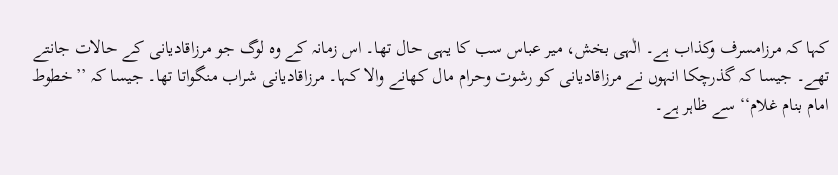کہا کہ مرزامسرف وکذاب ہے۔ الٰہی بخش، میر عباس سب کا یہی حال تھا۔ اس زمانہ کے وہ لوگ جو مرزاقادیانی کے حالات جانتے تھے۔ جیسا کہ گذرچکا انہوں نے مرزاقادیانی کو رشوت وحرام مال کھانے والا کہا۔ مرزاقادیانی شراب منگواتا تھا۔ جیسا کہ ’’خطوط امام بنام غلام‘‘ سے ظاہر ہے۔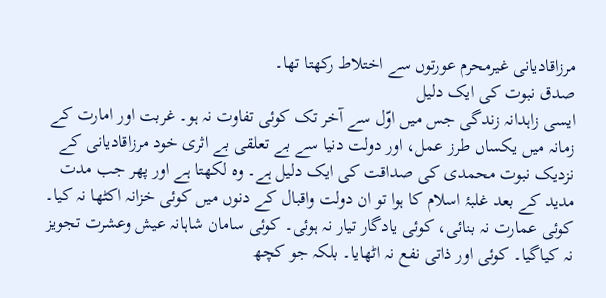مرزاقادیانی غیرمحرم عورتوں سے اختلاط رکھتا تھا۔
صدق نبوت کی ایک دلیل
ایسی زاہدانہ زندگی جس میں اوّل سے آخر تک کوئی تفاوت نہ ہو۔ غربت اور امارت کے زمانہ میں یکساں طرز عمل، اور دولت دنیا سے بے تعلقی بے اثری خود مرزاقادیانی کے نزدیک نبوت محمدی کی صداقت کی ایک دلیل ہے۔ وہ لکھتا ہے اور پھر جب مدت مدید کے بعد غلبۂ اسلام کا ہوا تو ان دولت واقبال کے دنوں میں کوئی خزانہ اکٹھا نہ کیا۔ کوئی عمارت نہ بنائی، کوئی یادگار تیار نہ ہوئی۔ کوئی سامان شاہانہ عیش وعشرت تجویز نہ کیاگیا۔ کوئی اور ذاتی نفع نہ اٹھایا۔ بلکہ جو کچھ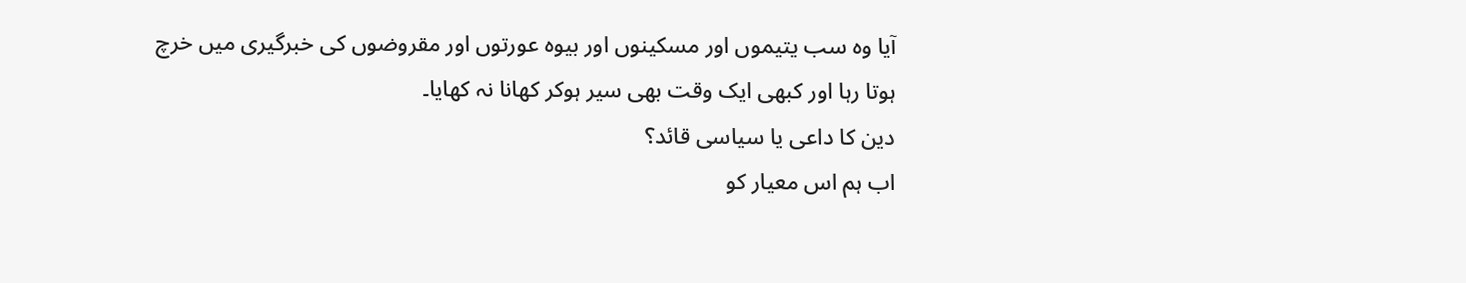آیا وہ سب یتیموں اور مسکینوں اور بیوہ عورتوں اور مقروضوں کی خبرگیری میں خرچ ہوتا رہا اور کبھی ایک وقت بھی سیر ہوکر کھانا نہ کھایا۔
دین کا داعی یا سیاسی قائد؟
اب ہم اس معیار کو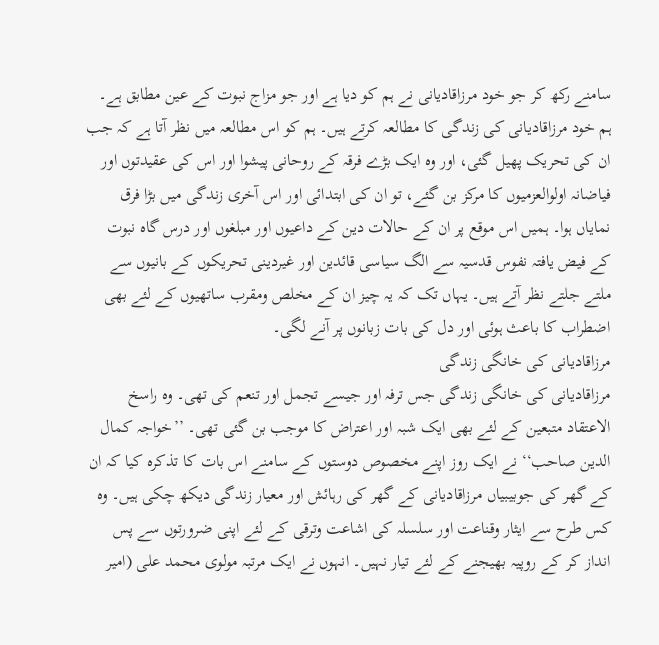سامنے رکھ کر جو خود مرزاقادیانی نے ہم کو دیا ہے اور جو مزاج نبوت کے عین مطابق ہے۔ ہم خود مرزاقادیانی کی زندگی کا مطالعہ کرتے ہیں۔ ہم کو اس مطالعہ میں نظر آتا ہے کہ جب ان کی تحریک پھیل گئی، اور وہ ایک بڑے فرقہ کے روحانی پیشوا اور اس کی عقیدتوں اور فیاضانہ اولوالعزمیوں کا مرکز بن گئے، تو ان کی ابتدائی اور اس آخری زندگی میں بڑا فرق نمایاں ہوا۔ ہمیں اس موقع پر ان کے حالات دین کے داعیوں اور مبلغوں اور درس گاہ نبوت کے فیض یافتہ نفوس قدسیہ سے الگ سیاسی قائدین اور غیردینی تحریکوں کے بانیوں سے ملتے جلتے نظر آتے ہیں۔ یہاں تک کہ یہ چیز ان کے مخلص ومقرب ساتھیوں کے لئے بھی اضطراب کا باعث ہوئی اور دل کی بات زبانوں پر آنے لگی۔
مرزاقادیانی کی خانگی زندگی
مرزاقادیانی کی خانگی زندگی جس ترفہ اور جیسے تجمل اور تنعم کی تھی۔ وہ راسخ الاعتقاد متبعین کے لئے بھی ایک شبہ اور اعتراض کا موجب بن گئی تھی۔ ’’خواجہ کمال الدین صاحب‘‘ نے ایک روز اپنے مخصوص دوستوں کے سامنے اس بات کا تذکرہ کیا کہ ان کے گھر کی جوبیبیاں مرزاقادیانی کے گھر کی رہائش اور معیار زندگی دیکھ چکی ہیں۔ وہ کس طرح سے ایثار وقناعت اور سلسلہ کی اشاعت وترقی کے لئے اپنی ضرورتوں سے پس انداز کر کے روپیہ بھیجنے کے لئے تیار نہیں۔ انہوں نے ایک مرتبہ مولوی محمد علی (امیر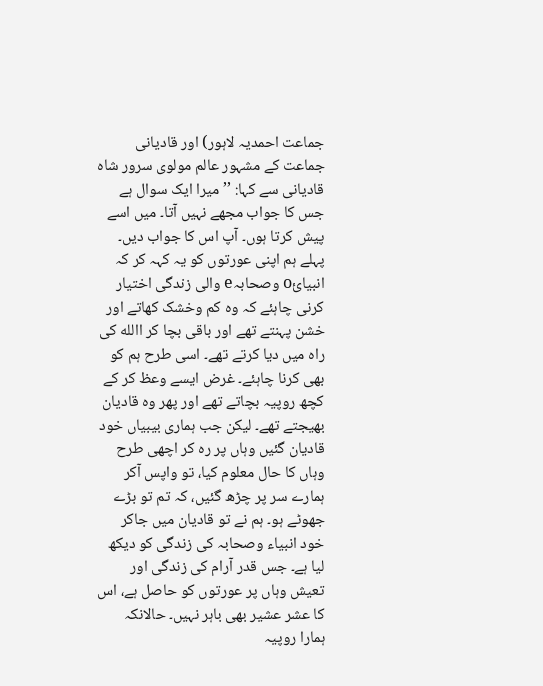جماعت احمدیہ لاہور) اور قادیانی جماعت کے مشہور عالم مولوی سرور شاہ قادیانی سے کہا: ’’میرا ایک سوال ہے جس کا جواب مجھے نہیں آتا۔ میں اسے پیش کرتا ہوں۔ آپ اس کا جواب دیں۔ پہلے ہم اپنی عورتوں کو یہ کہہ کر کہ انبیائo وصحابہe والی زندگی اختیار کرنی چاہئے کہ وہ کم وخشک کھاتے اور خشن پہنتے تھے اور باقی بچا کر االله کی راہ میں دیا کرتے تھے۔ اسی طرح ہم کو بھی کرنا چاہئے۔ غرض ایسے وعظ کر کے کچھ روپیہ بچاتے تھے اور پھر وہ قادیان بھیجتے تھے۔ لیکن جب ہماری بیبیاں خود قادیان گئیں وہاں پر رہ کر اچھی طرح وہاں کا حال معلوم کیا، تو واپس آکر ہمارے سر پر چڑھ گئیں، کہ تم تو بڑے جھوٹے ہو۔ ہم نے تو قادیان میں جاکر خود انبیاء وصحابہ کی زندگی کو دیکھ لیا ہے۔ جس قدر آرام کی زندگی اور تعیش وہاں پر عورتوں کو حاصل ہے، اس کا عشر عشیر بھی باہر نہیں۔ حالانکہ ہمارا روپیہ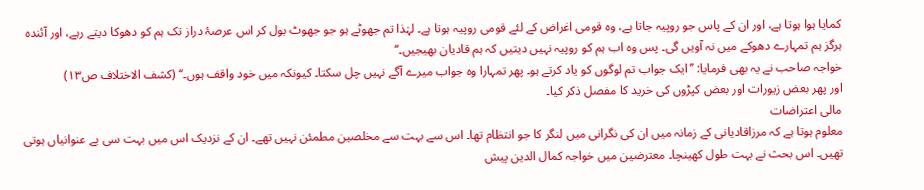کمایا ہوا ہوتا ہے، اور ان کے پاس جو روپیہ جاتا ہے، وہ قومی اغراض کے لئے قومی روپیہ ہوتا ہے۔ لہٰذا تم جھوٹے ہو جو جھوٹ بول کر اس عرصۂ دراز تک ہم کو دھوکا دیتے رہے، اور آئندہ ہرگز ہم تمہارے دھوکے میں نہ آویں گی۔ پس وہ اب ہم کو روپیہ نہیں دیتیں کہ ہم قادیان بھیجیں۔‘‘
خواجہ صاحب نے یہ بھی فرمایا: ’’ایک جواب تم لوگوں کو یاد کرتے ہو۔ پھر تمہارا وہ جواب میرے آگے نہیں چل سکتا۔ کیونکہ میں خود واقف ہوں۔‘‘ (کشف الاختلاف ص۱۳)
اور پھر بعض زیورات اور بعض کپڑوں کی خرید کا مفصل ذکر کیا۔
مالی اعتراضات
معلوم ہوتا ہے کہ مرزاقادیانی کے زمانہ میں ان کی نگرانی میں لنگر کا جو انتظام تھا۔ اس سے بہت سے مخلصین مطمئن نہیں تھے۔ ان کے نزدیک اس میں بہت سی بے عنوانیاں ہوتی تھیں۔ اس بحث نے بہت طول کھینچا۔ معترضین میں خواجہ کمال الدین پیش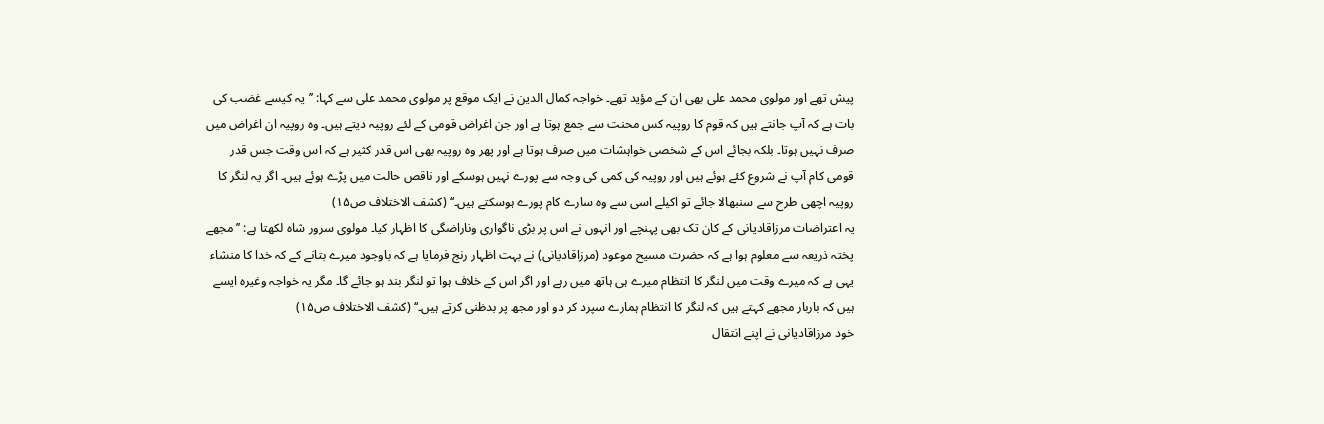پیش تھے اور مولوی محمد علی بھی ان کے مؤید تھے۔ خواجہ کمال الدین نے ایک موقع پر مولوی محمد علی سے کہا: ’’یہ کیسے غضب کی بات ہے کہ آپ جانتے ہیں کہ قوم کا روپیہ کس محنت سے جمع ہوتا ہے اور جن اغراض قومی کے لئے روپیہ دیتے ہیں۔ وہ روپیہ ان اغراض میں صرف نہیں ہوتا۔ بلکہ بجائے اس کے شخصی خواہشات میں صرف ہوتا ہے اور پھر وہ روپیہ بھی اس قدر کثیر ہے کہ اس وقت جس قدر قومی کام آپ نے شروع کئے ہوئے ہیں اور روپیہ کی کمی کی وجہ سے پورے نہیں ہوسکے اور ناقص حالت میں پڑے ہوئے ہیں۔ اگر یہ لنگر کا روپیہ اچھی طرح سے سنبھالا جائے تو اکیلے اسی سے وہ سارے کام پورے ہوسکتے ہیں۔‘‘ (کشف الاختلاف ص۱۵)
یہ اعتراضات مرزاقادیانی کے کان تک بھی پہنچے اور انہوں نے اس پر بڑی ناگواری وناراضگی کا اظہار کیا۔ مولوی سرور شاہ لکھتا ہے: ’’مجھے پختہ ذریعہ سے معلوم ہوا ہے کہ حضرت مسیح موعود (مرزاقادیانی) نے بہت اظہار رنج فرمایا ہے کہ باوجود میرے بتانے کے کہ خدا کا منشاء یہی ہے کہ میرے وقت میں لنگر کا انتظام میرے ہی ہاتھ میں رہے اور اگر اس کے خلاف ہوا تو لنگر بند ہو جائے گا۔ مگر یہ خواجہ وغیرہ ایسے ہیں کہ باربار مجھے کہتے ہیں کہ لنگر کا انتظام ہمارے سپرد کر دو اور مجھ پر بدظنی کرتے ہیں۔‘‘ (کشف الاختلاف ص۱۵)
خود مرزاقادیانی نے اپنے انتقال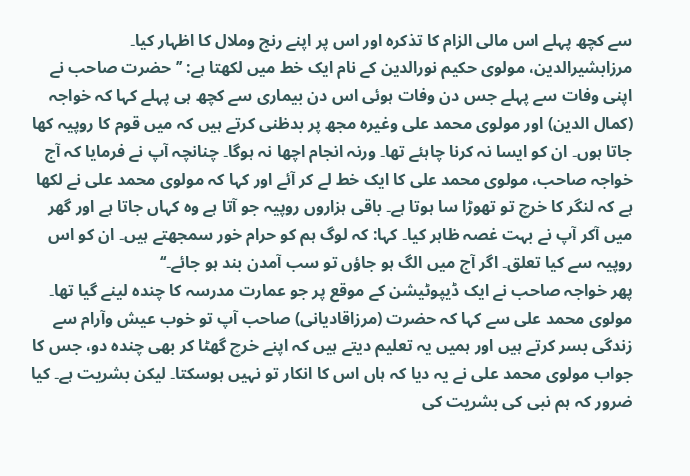سے کچھ پہلے اس مالی الزام کا تذکرہ اور اس پر اپنے رنج وملال کا اظہار کیا۔ مرزابشیرالدین، مولوی حکیم نورالدین کے نام ایک خط میں لکھتا ہے: ’’حضرت صاحب نے اپنی وفات سے پہلے جس دن وفات ہوئی اس دن بیماری سے کچھ ہی پہلے کہا کہ خواجہ (کمال الدین) اور مولوی محمد علی وغیرہ مجھ پر بدظنی کرتے ہیں کہ میں قوم کا روپیہ کھا جاتا ہوں۔ ان کو ایسا نہ کرنا چاہئے تھا۔ ورنہ انجام اچھا نہ ہوگا۔ چنانچہ آپ نے فرمایا کہ آج خواجہ صاحب، مولوی محمد علی کا ایک خط لے کر آئے اور کہا کہ مولوی محمد علی نے لکھا ہے کہ لنگر کا خرچ تو تھوڑا سا ہوتا ہے۔ باقی ہزاروں روپیہ جو آتا ہے وہ کہاں جاتا ہے اور گھر میں آکر آپ نے بہت غصہ ظاہر کیا۔ کہا: کہ لوگ ہم کو حرام خور سمجھتے ہیں۔ ان کو اس روپیہ سے کیا تعلق۔ اگر آج میں الگ ہو جاؤں تو سب آمدن بند ہو جائے۔‘‘
پھر خواجہ صاحب نے ایک ڈیپوٹیشن کے موقع پر جو عمارت مدرسہ کا چندہ لینے گیا تھا۔ مولوی محمد علی سے کہا کہ حضرت (مرزاقادیانی) صاحب آپ تو خوب عیش وآرام سے زندگی بسر کرتے ہیں اور ہمیں یہ تعلیم دیتے ہیں کہ اپنے خرچ گھٹا کر بھی چندہ دو، جس کا جواب مولوی محمد علی نے یہ دیا کہ ہاں اس کا انکار تو نہیں ہوسکتا۔ لیکن بشریت ہے۔ کیا ضرور کہ ہم نبی کی بشریت کی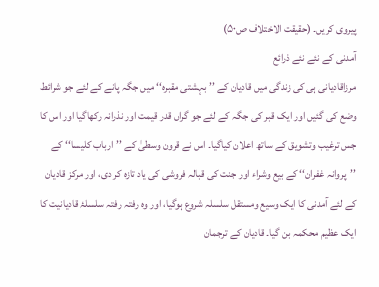پیروی کریں۔ (حقیقت الاختلاف ص۵۰)
آمدنی کے نئے نئے ذرائع
مرزاقادیانی ہی کی زندگی میں قادیان کے ’’بہشتی مقبرہ‘‘ میں جگہ پانے کے لئے جو شرائط وضع کی گئیں اور ایک قبر کی جگہ کے لئے جو گراں قدر قیمت اور نذرانہ رکھاگیا اور اس کا جس ترغیب وتشویق کے ساتھ اعلان کیاگیا۔ اس نے قرون وسطیٰ کے ’’ارباب کلیسا‘‘ کے ’’پروانہ غفران‘‘ کے بیع وشراء اور جنت کی قبالہ فروشی کی یاد تازہ کر دی، اور مرکز قادیان کے لئے آمدنی کا ایک وسیع ومستقل سلسلہ شروع ہوگیا، اور وہ رفتہ رفتہ سلسلۂ قادیانیت کا ایک عظیم محکمہ بن گیا۔ قادیان کے ترجمان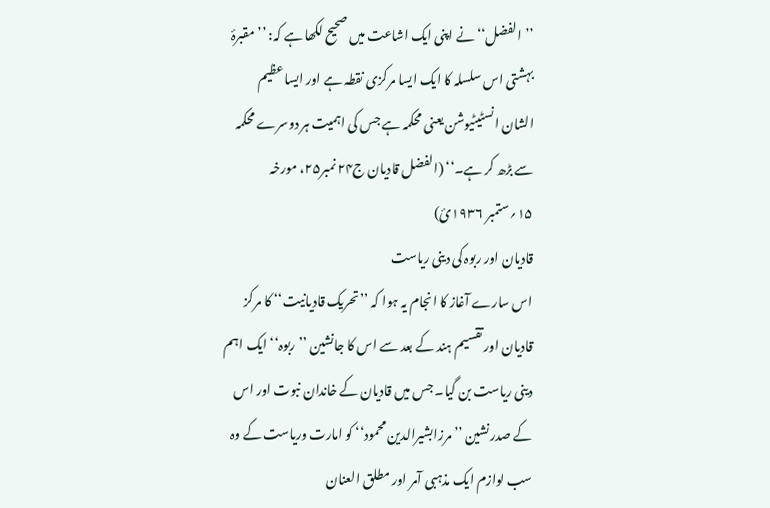’’الفضل‘‘ نے اپنی ایک اشاعت میں صحیح لکھا ہے کہ: ’’مقبرۂ بہشتی اس سلسلہ کا ایک ایسا مرکزی نقطہ ہے اور ایسا عظیم الشان انسٹیٹیوشن یعنی محکمہ ہے جس کی اہمیت ہر دوسرے محکمہ سے بڑھ کر ہے۔‘‘ (الفضل قادیان ج۲۴ نمبر۲۵، مورخہ ۱۵؍ستمبر ۱۹۳۶ئ)
قادیان اور ربوہ کی دینی ریاست
اس سارے آغاز کا انجام یہ ہوا کہ ’’تحریک قادیانیت‘‘ کا مرکز قادیان اور تقسیم ہند کے بعد سے اس کا جانشین ’’ربوہ‘‘ ایک اہم دینی ریاست بن گیا۔ جس میں قادیان کے خاندان نبوت اور اس کے صدر نشین ’’مرزابشیرالدین محمود‘‘ کو امارت وریاست کے وہ سب لوازم ایک مذہبی آمر اور مطلق العنان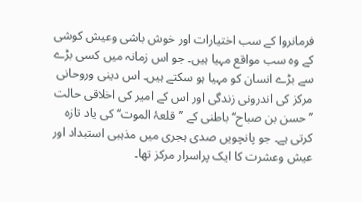فرمانروا کے سب اختیارات اور خوش باشی وعیش کوشی کے وہ سب مواقع مہیا ہیں۔ جو اس زمانہ میں کسی بڑے سے بڑے انسان کو مہیا ہو سکتے ہیں۔ اس دینی وروحانی مرکز کی اندرونی زندگی اور اس کے امیر کی اخلاقی حالت ’’حسن بن صباح‘‘ باطنی کے ’’قلعۂ الموت‘‘ کی یاد تازہ کرتی ہے۔ جو پانچویں صدی ہجری میں مذہبی استبداد اور عیش وعشرت کا ایک پراسرار مرکز تھا۔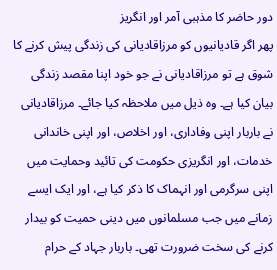دور حاضر کا مذہبی آمر اور انگریز
پھر اگر قادیانیوں کو مرزاقادیانی کی زندگی پیش کرنے کا شوق ہے تو مرزاقادیانی نے جو خود اپنا مقصد زندگی بیان کیا ہے۔ وہ ذیل میں ملاحظہ کیا جائے۔ مرزاقادیانی نے باربار اپنی وفاداری، اور اخلاص، اور اپنی خاندانی خدمات، اور انگریزی حکومت کی تائید وحمایت میں اپنی سرگرمی اور انہماک کا ذکر کیا ہے، اور ایک ایسے زمانے میں جب مسلمانوں میں دینی حمیت کو بیدار کرنے کی سخت ضرورت تھی۔ باربار جہاد کے حرام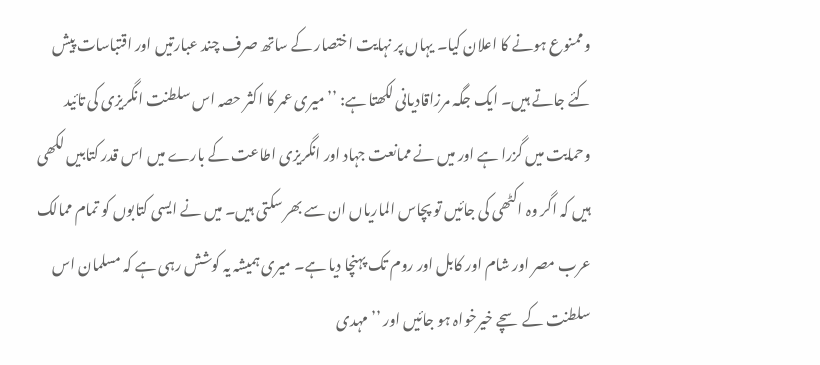وممنوع ہونے کا اعلان کیا۔ یہاں پر نہایت اختصار کے ساتھ صرف چند عبارتیں اور اقتباسات پیش کئے جاتے ہیں۔ ایک جگہ مرزاقادیانی لکھتا ہے: ’’میری عمر کا اکثر حصہ اس سلطنت انگریزی کی تائید وحمایت میں گزرا ہے اور میں نے ممانعت جہاد اور انگریزی اطاعت کے بارے میں اس قدر کتابیں لکھی ہیں کہ اگر وہ اکٹھی کی جائیں تو پچاس الماریاں ان سے بھر سکتی ہیں۔ میں نے ایسی کتابوں کو تمام ممالک عرب مصر اور شام اور کابل اور روم تک پہنچا دیا ہے۔ میری ہمیشہ یہ کوشش رہی ہے کہ مسلمان اس سلطنت کے سچے خیرخواہ ہو جائیں اور ’’مہدی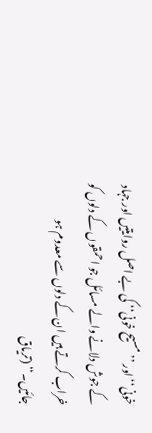خونی‘‘ اور ’’مسیح خونی‘‘ کی بے اصل روایتیں اور جہاد کے جوش دلانے والے مسائل جو احمقوں کے دلوں کو خراب کرتے ہیں ان کے دلوں سے معدوم ہو جائیں۔‘‘ (تریاق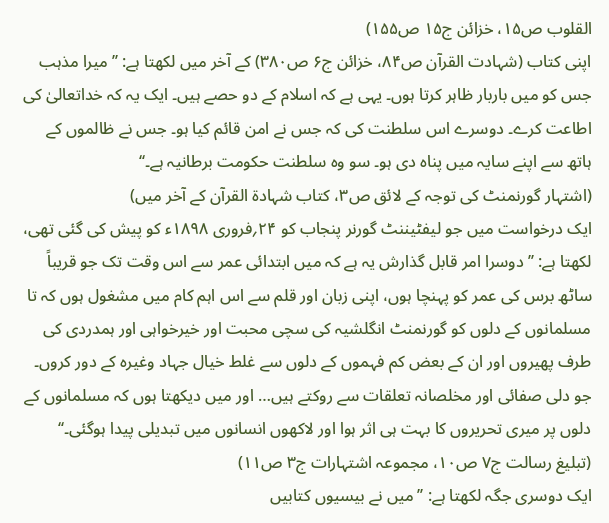القلوب ص۱۵، خزائن ج۱۵ ص۱۵۵)
اپنی کتاب (شہادت القرآن ص۸۴، خزائن ج۶ ص۳۸۰) کے آخر میں لکھتا ہے: ’’میرا مذہب جس کو میں باربار ظاہر کرتا ہوں۔ یہی ہے کہ اسلام کے دو حصے ہیں۔ ایک یہ کہ خداتعالیٰ کی اطاعت کرے۔ دوسرے اس سلطنت کی کہ جس نے امن قائم کیا ہو۔ جس نے ظالموں کے ہاتھ سے اپنے سایہ میں پناہ دی ہو۔ سو وہ سلطنت حکومت برطانیہ ہے۔‘‘
(اشتہار گورنمنٹ کی توجہ کے لائق ص۳، کتاب شہادۃ القرآن کے آخر میں)
ایک درخواست میں جو لیفٹیننٹ گورنر پنجاب کو ۲۴؍فروری ۱۸۹۸ء کو پیش کی گئی تھی، لکھتا ہے: ’’دوسرا امر قابل گذارش یہ ہے کہ میں ابتدائی عمر سے اس وقت تک جو قریباً ساٹھ برس کی عمر کو پہنچا ہوں، اپنی زبان اور قلم سے اس اہم کام میں مشغول ہوں کہ تا مسلمانوں کے دلوں کو گورنمنٹ انگلشیہ کی سچی محبت اور خیرخواہی اور ہمدردی کی طرف پھیروں اور ان کے بعض کم فہموں کے دلوں سے غلط خیال جہاد وغیرہ کے دور کروں۔ جو دلی صفائی اور مخلصانہ تعلقات سے روکتے ہیں… اور میں دیکھتا ہوں کہ مسلمانوں کے دلوں پر میری تحریروں کا بہت ہی اثر ہوا اور لاکھوں انسانوں میں تبدیلی پیدا ہوگئی۔‘‘ (تبلیغ رسالت ج۷ ص۱۰، مجموعہ اشتہارات ج۳ ص۱۱)
ایک دوسری جگہ لکھتا ہے: ’’میں نے بیسیوں کتابیں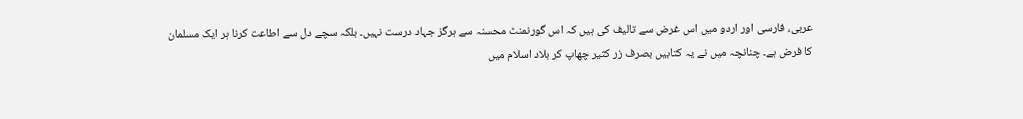عربی، فارسی اور اردو میں اس غرض سے تالیف کی ہیں کہ اس گورنمنٹ محسنہ سے ہرگز جہاد درست نہیں۔ بلکہ سچے دل سے اطاعت کرنا ہر ایک مسلمان کا فرض ہے۔ چنانچہ میں نے یہ کتابیں بصرف زر کثیر چھاپ کر بلاد اسلام میں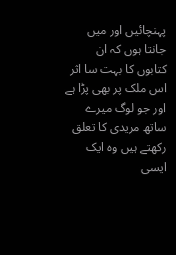پہنچائیں اور میں جانتا ہوں کہ ان کتابوں کا بہت سا اثر اس ملک پر بھی پڑا ہے اور جو لوگ میرے ساتھ مریدی کا تعلق رکھتے ہیں وہ ایک ایسی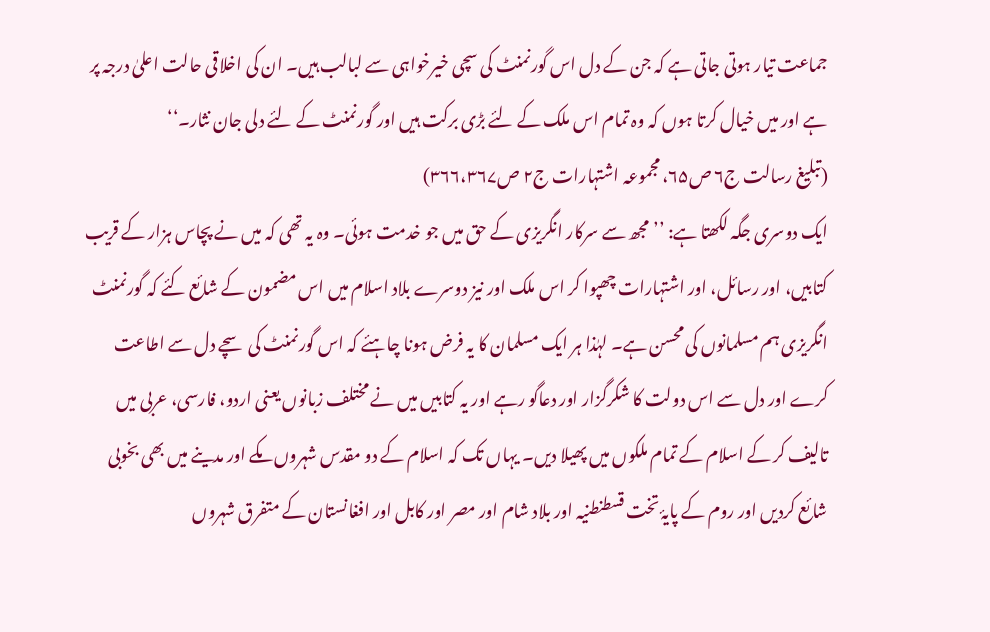جماعت تیار ہوتی جاتی ہے کہ جن کے دل اس گورنمنٹ کی سچی خیرخواہی سے لبالب ہیں۔ ان کی اخلاقی حالت اعلیٰ درجہ پر ہے اور میں خیال کرتا ہوں کہ وہ تمام اس ملک کے لئے بڑی برکت ہیں اور گورنمنٹ کے لئے دلی جان نثار۔‘‘
(تبلیغ رسالت ج۶ ص۶۵، مجموعہ اشتہارات ج۲ ص۳۶۶،۳۶۷)
ایک دوسری جگہ لکھتا ہے: ’’مجھ سے سرکار انگریزی کے حق میں جو خدمت ہوئی۔ وہ یہ تھی کہ میں نے پچاس ہزار کے قریب کتابیں، اور رسائل، اور اشتہارات چھپوا کر اس ملک اور نیز دوسرے بلاد اسلام میں اس مضمون کے شائع کئے کہ گورنمنٹ انگریزی ہم مسلمانوں کی محسن ہے۔ لہٰذا ہر ایک مسلمان کا یہ فرض ہونا چاہئے کہ اس گورنمنٹ کی سچے دل سے اطاعت کرے اور دل سے اس دولت کا شکرگزار اور دعاگو رہے اور یہ کتابیں میں نے مختلف زبانوں یعنی اردو، فارسی، عربی میں تالیف کر کے اسلام کے تمام ملکوں میں پھیلا دیں۔ یہاں تک کہ اسلام کے دو مقدس شہروں مکے اور مدینے میں بھی بخوبی شائع کردیں اور روم کے پایۂ تخت قسطنطنیہ اور بلاد شام اور مصر اور کابل اور افغانستان کے متفرق شہروں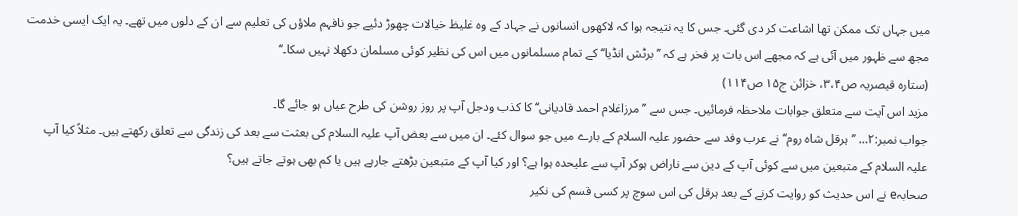میں جہاں تک ممکن تھا اشاعت کر دی گئی۔ جس کا یہ نتیجہ ہوا کہ لاکھوں انسانوں نے جہاد کے وہ غلیظ خیالات چھوڑ دئیے جو نافہم ملاؤں کی تعلیم سے ان کے دلوں میں تھے۔ یہ ایک ایسی خدمت مجھ سے ظہور میں آئی ہے کہ مجھے اس بات پر فخر ہے کہ ’’برٹش انڈیا‘‘ کے تمام مسلمانوں میں اس کی نظیر کوئی مسلمان دکھلا نہیں سکا۔‘‘
(ستارہ قیصریہ ص۳،۴، خزائن ج۱۵ ص۱۱۴)
مزید اس آیت سے متعلق جوابات ملاحظہ فرمائیں۔ جس سے ’’مرزاغلام احمد قادیانی‘‘ کا کذب ودجل آپ پر روز روشن کی طرح عیاں ہو جائے گا۔
جواب نمبر:۲… ’’ہرقل شاہ روم‘‘ نے عرب وفد سے حضور علیہ السلام کے بارے میں جو سوال کئے۔ ان میں سے بعض آپ علیہ السلام کی بعثت سے بعد کی زندگی سے تعلق رکھتے ہیں۔ مثلاً کیا آپ علیہ السلام کے متبعین میں سے کوئی آپ کے دین سے ناراض ہوکر آپ سے علیحدہ ہوا ہے؟ اور کیا آپ کے متبعین بڑھتے جارہے ہیں یا کم بھی ہوتے جاتے ہیں؟
صحابہe نے اس حدیث کو روایت کرنے کے بعد ہرقل کی اس سوچ پر کسی قسم کی نکیر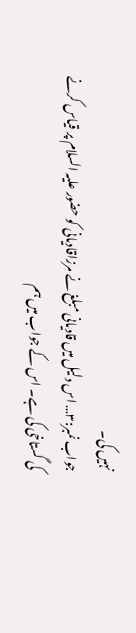نہیں کی۔
جواب نمبر:۳… اس دلیل میں قادیانی مبلغ نے مرزاقادیانی کو حضور علیہ السلام پر قیاس کرنے کی گستاخی کی ہے۔ اس کے جواب میں ہم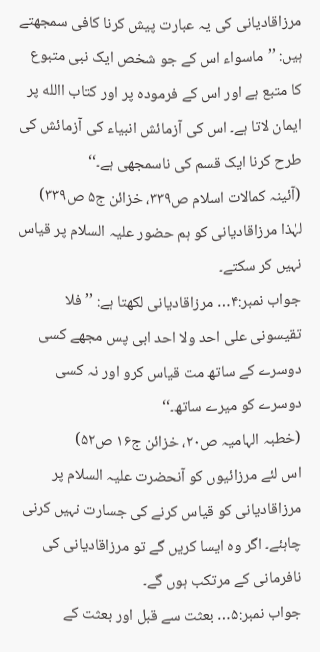مرزاقادیانی کی یہ عبارت پیش کرنا کافی سمجھتے ہیں: ’’ماسواء اس کے جو شخص ایک نبی متبوع کا متبع ہے اور اس کے فرمودہ پر اور کتاب االله پر ایمان لاتا ہے۔ اس کی آزمائش انبیاء کی آزمائش کی طرح کرنا ایک قسم کی ناسمجھی ہے۔‘‘
(آئینہ کمالات اسلام ص۳۳۹، خزائن ج۵ ص۳۳۹)
لہٰذا مرزاقادیانی کو ہم حضور علیہ السلام پر قیاس نہیں کر سکتے۔
جواب نمبر:۴… مرزاقادیانی لکھتا ہے: ’’فلا تقیسونی علی احد ولا احد ابی پس مجھے کسی دوسرے کے ساتھ مت قیاس کرو اور نہ کسی دوسرے کو میرے ساتھ۔‘‘
(خطبہ الہامیہ ص۲۰، خزائن ج۱۶ ص۵۲)
اس لئے مرزائیوں کو آنحضرت علیہ السلام پر مرزاقادیانی کو قیاس کرنے کی جسارت نہیں کرنی چاہئے۔ اگر وہ ایسا کریں گے تو مرزاقادیانی کی نافرمانی کے مرتکب ہوں گے۔
جواب نمبر:۵… بعثت سے قبل اور بعثت کے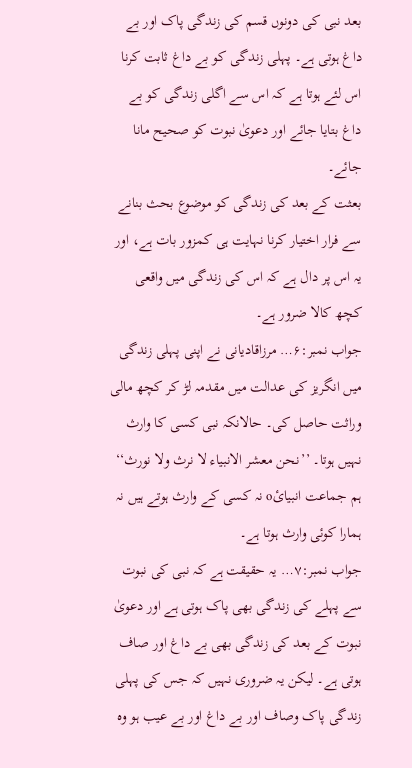بعد نبی کی دونوں قسم کی زندگی پاک اور بے داغ ہوتی ہے۔ پہلی زندگی کو بے داغ ثابت کرنا اس لئے ہوتا ہے کہ اس سے اگلی زندگی کو بے داغ بتایا جائے اور دعویٰ نبوت کو صحیح مانا جائے۔
بعثت کے بعد کی زندگی کو موضوع بحث بنانے سے فرار اختیار کرنا نہایت ہی کمزور بات ہے، اور یہ اس پر دال ہے کہ اس کی زندگی میں واقعی کچھ کالا ضرور ہے۔
جواب نمبر:۶… مرزاقادیانی نے اپنی پہلی زندگی میں انگریز کی عدالت میں مقدمہ لڑ کر کچھ مالی وراثت حاصل کی۔ حالانکہ نبی کسی کا وارث نہیں ہوتا۔ ’’نحن معشر الانبیاء لا نرث ولا نورث‘‘ ہم جماعت انبیائo نہ کسی کے وارث ہوتے ہیں نہ ہمارا کوئی وارث ہوتا ہے۔
جواب نمبر:۷… یہ حقیقت ہے کہ نبی کی نبوت سے پہلے کی زندگی بھی پاک ہوتی ہے اور دعویٰ نبوت کے بعد کی زندگی بھی بے داغ اور صاف ہوتی ہے۔ لیکن یہ ضروری نہیں کہ جس کی پہلی زندگی پاک وصاف اور بے داغ اور بے عیب ہو وہ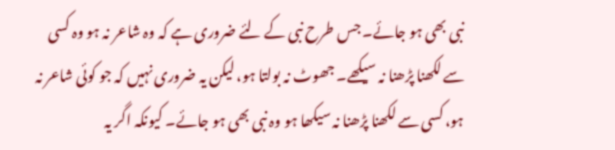نبی بھی ہو جائے۔ جس طرح نبی کے لئے ضروری ہے کہ وہ شاعر نہ ہو وہ کسی سے لکھنا پڑھنا نہ سیکھے۔ جھوٹ نہ بولتا ہو، لیکن یہ ضروری نہیں کہ جو کوئی شاعر نہ ہو، کسی سے لکھنا پڑھنا نہ سیکھا ہو وہ نبی بھی ہو جائے۔ کیونکہ اگر یہ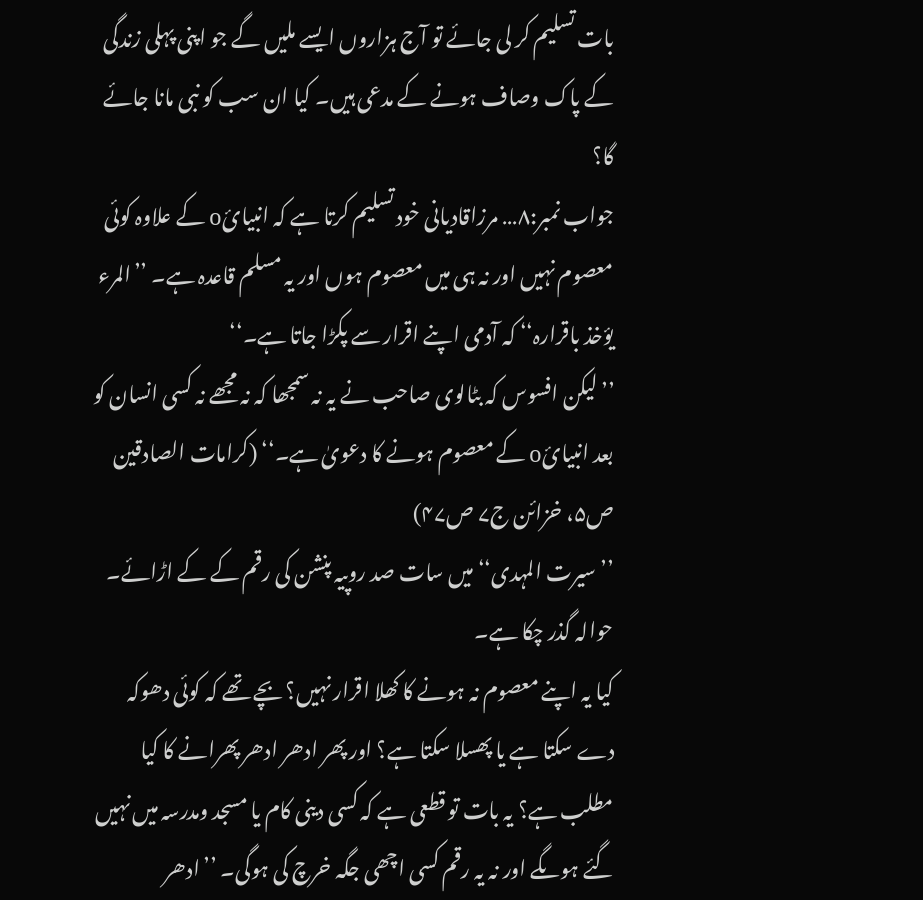بات تسلیم کر لی جائے تو آج ہزاروں ایسے ملیں گے جو اپنی پہلی زندگی کے پاک وصاف ہونے کے مدعی ہیں۔ کیا ان سب کو نبی مانا جائے گا؟
جواب نمبر:۸… مرزاقادیانی خود تسلیم کرتا ہے کہ انبیائo کے علاوہ کوئی معصوم نہیں اور نہ ہی میں معصوم ہوں اور یہ مسلم قاعدہ ہے۔ ’’المرء یؤخذ باقرارہ‘‘ کہ آدمی اپنے اقرار سے پکڑا جاتا ہے۔‘‘
’’لیکن افسوس کہ بٹالوی صاحب نے یہ نہ سمجھا کہ نہ مجھے نہ کسی انسان کو بعد انبیائo کے معصوم ہونے کا دعویٰ ہے۔‘‘ (کرامات الصادقین ص۵، خزائن ج۷ ص۴۷)
’’سیرت المہدی‘‘ میں سات صد روپیہ پنشن کی رقم کے کے اڑائے۔ حوالہ گذر چکا ہے۔
کیا یہ اپنے معصوم نہ ہونے کا کھلا اقرار نہیں؟ بچے تھے کہ کوئی دھوکہ دے سکتا ہے یا پھسلا سکتا ہے؟ اور پھر ادھر ادھر پھرانے کا کیا مطلب ہے؟ یہ بات تو قطعی ہے کہ کسی دینی کام یا مسجد ومدرسہ میں نہیں گئے ہوںگے اور نہ یہ رقم کسی اچھی جگہ خرچ کی ہوگی۔ ’’ادھر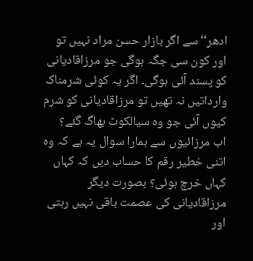ادھر‘‘ سے اگر بازار حسن مراد نہیں تو اور کون سی جگہ ہوگی جو مرزاقادیانی کو پسند آئی ہوگی۔ اگر یہ کوئی شرمناک وارداتیں نہ تھیں تو مرزاقادیانی کو شرم کیوں آئی جو وہ سیالکوٹ بھاگ گئے؟
اب مرزائیوں سے ہمارا سوال یہ ہے کہ وہ اتنی خطیر رقم کا حساب دیں کہ کہاں کہاں خرچ ہوئی؟ بصورت دیگر مرزاقادیانی کی عصمت باقی نہیں رہتی اور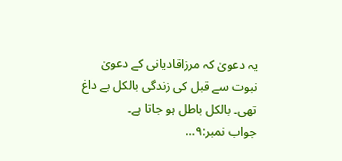یہ دعویٰ کہ مرزاقادیانی کے دعویٰ نبوت سے قبل کی زندگی بالکل بے داغ تھی۔ بالکل باطل ہو جاتا ہے۔
جواب نمبر:۹…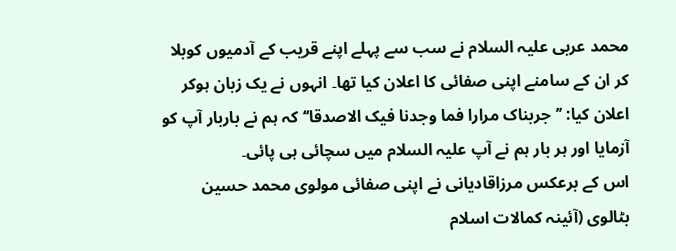محمد عربی علیہ السلام نے سب سے پہلے اپنے قریب کے آدمیوں کوبلا کر ان کے سامنے اپنی صفائی کا اعلان کیا تھا۔ انہوں نے یک زبان ہوکر اعلان کیا: ’’جربناک مرارا فما وجدنا فیک الاصدقا‘‘ کہ ہم نے باربار آپ کو آزمایا اور ہر بار ہم نے آپ علیہ السلام میں سچائی ہی پائی۔
اس کے برعکس مرزاقادیانی نے اپنی صفائی مولوی محمد حسین بٹالوی (آئینہ کمالات اسلام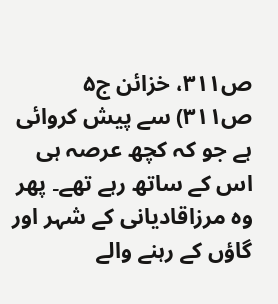ص۳۱۱، خزائن ج۵ ص۳۱۱) سے پیش کروائی ہے جو کہ کچھ عرصہ ہی اس کے ساتھ رہے تھے۔ پھر وہ مرزاقادیانی کے شہر اور گاؤں کے رہنے والے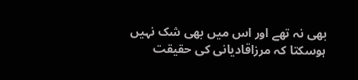بھی نہ تھے اور اس میں بھی شک نہیں ہوسکتا کہ مرزاقادیانی کی حقیقت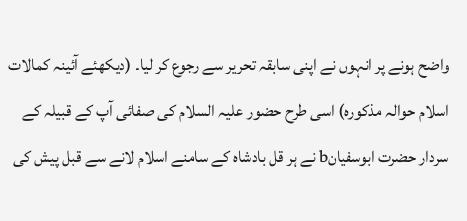واضح ہونے پر انہوں نے اپنی سابقہ تحریر سے رجوع کر لیا۔ (دیکھئے آئینہ کمالات اسلام حوالہ مذکورہ) اسی طرح حضور علیہ السلام کی صفائی آپ کے قبیلہ کے سردار حضرت ابوسفیانb نے ہر قل بادشاہ کے سامنے اسلام لانے سے قبل پیش کی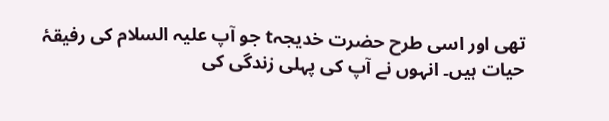تھی اور اسی طرح حضرت خدیجہt جو آپ علیہ السلام کی رفیقۂ حیات ہیں۔ انہوں نے آپ کی پہلی زندگی کی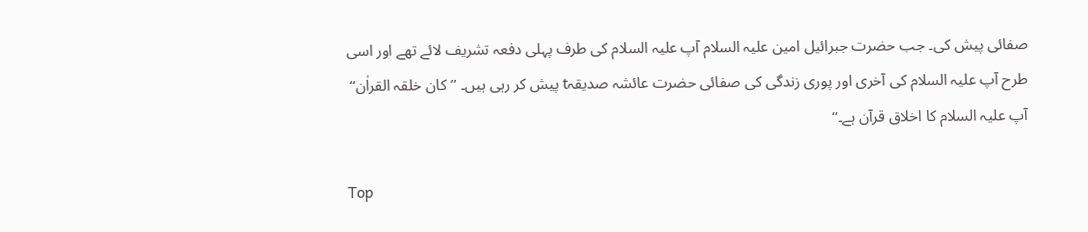صفائی پیش کی۔ جب حضرت جبرائیل امین علیہ السلام آپ علیہ السلام کی طرف پہلی دفعہ تشریف لائے تھے اور اسی طرح آپ علیہ السلام کی آخری اور پوری زندگی کی صفائی حضرت عائشہ صدیقہt پیش کر رہی ہیں۔ ’’کان خلقہ القراٰن‘‘ آپ علیہ السلام کا اخلاق قرآن ہے۔‘‘

Top